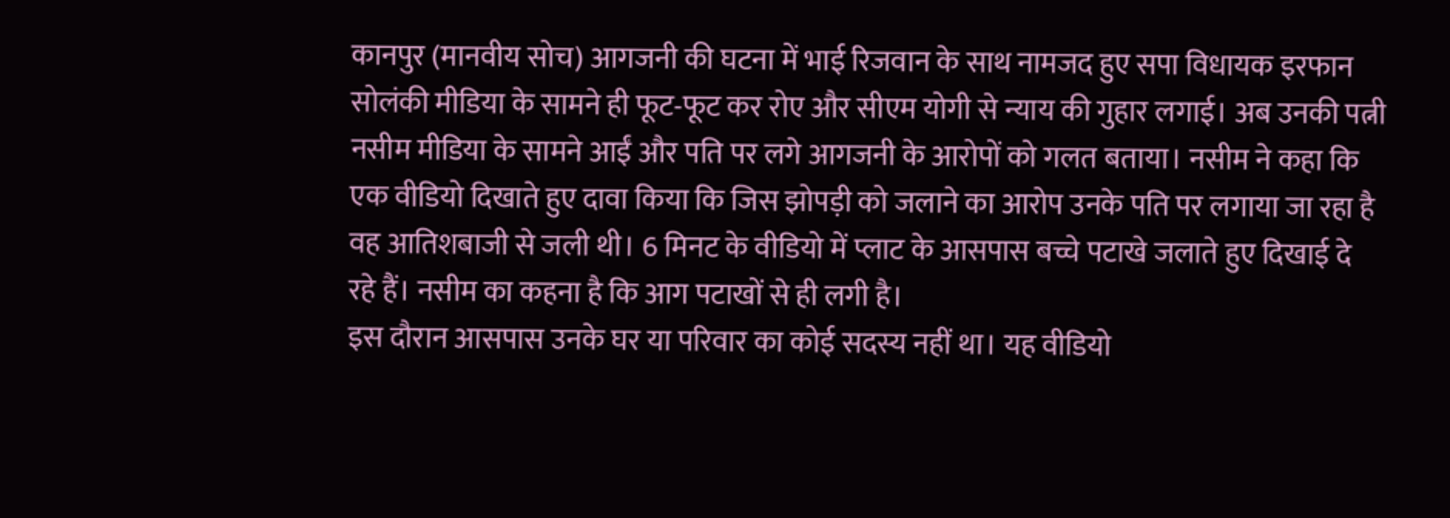कानपुर (मानवीय सोच) आगजनी की घटना में भाई रिजवान के साथ नामजद हुए सपा विधायक इरफान सोलंकी मीडिया के सामने ही फूट-फूट कर रोए और सीएम योगी से न्याय की गुहार लगाई। अब उनकी पत्नी नसीम मीडिया के सामने आईं और पति पर लगे आगजनी के आरोपों को गलत बताया। नसीम ने कहा कि एक वीडियो दिखाते हुए दावा किया कि जिस झोपड़ी को जलाने का आरोप उनके पति पर लगाया जा रहा है वह आतिशबाजी से जली थी। 6 मिनट के वीडियो में प्लाट के आसपास बच्चे पटाखे जलाते हुए दिखाई दे रहे हैं। नसीम का कहना है कि आग पटाखों से ही लगी है।
इस दौरान आसपास उनके घर या परिवार का कोई सदस्य नहीं था। यह वीडियो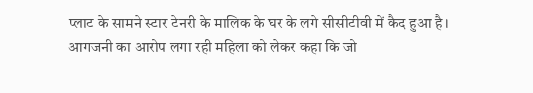प्लाट के सामने स्टार टेनरी के मालिक के घर के लगे सीसीटीवी में कैद हुआ है। आगजनी का आरोप लगा रही महिला को लेकर कहा कि जो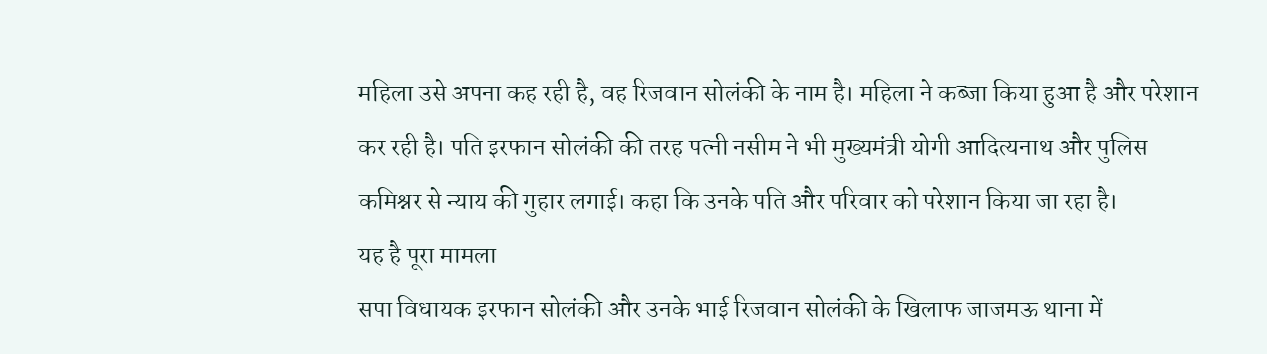महिला उसे अपना कह रही है, वह रिजवान सोलंकी के नाम है। महिला ने कब्जा किया हुआ है और परेशान कर रही है। पति इरफान सोलंकी की तरह पत्नी नसीम ने भी मुख्यमंत्री योगी आदित्यनाथ और पुलिस कमिश्नर से न्याय की गुहार लगाई। कहा कि उनके पति और परिवार को परेशान किया जा रहा है।
यह है पूरा मामला
सपा विधायक इरफान सोलंकी और उनके भाई रिजवान सोलंकी के खिलाफ जाजमऊ थाना में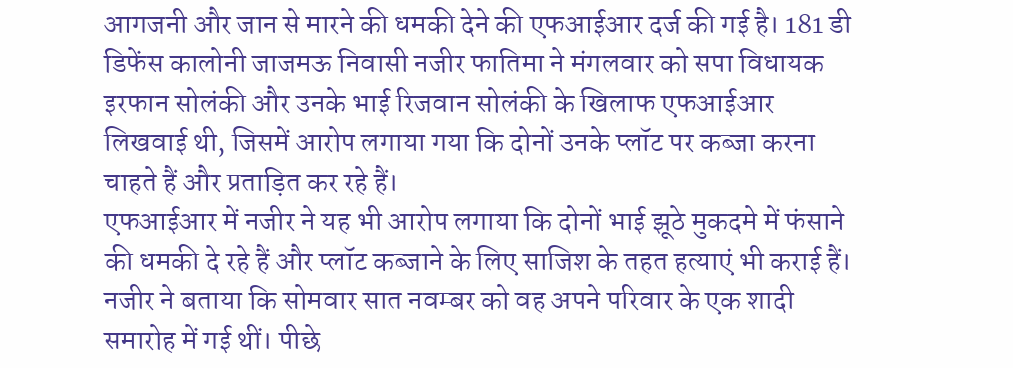आगजनी और जान से मारने की धमकी देने की एफआईआर दर्ज की गई है। 181 डी डिफेंस कालोनी जाजमऊ निवासी नजीर फातिमा ने मंगलवार को सपा विधायक इरफान सोलंकी और उनके भाई रिजवान सोलंकी के खिलाफ एफआईआर लिखवाई थी, जिसमें आरोप लगाया गया कि दोनों उनके प्लॉट पर कब्जा करना चाहते हैं और प्रताड़ित कर रहे हैं।
एफआईआर में नजीर ने यह भी आरोप लगाया कि दोनों भाई झूठे मुकदमे में फंसाने की धमकी दे रहे हैं और प्लॉट कब्जाने के लिए साजिश के तहत हत्याएं भी कराई हैं। नजीर ने बताया कि सोमवार सात नवम्बर को वह अपने परिवार के एक शादी समारोह में गई थीं। पीछे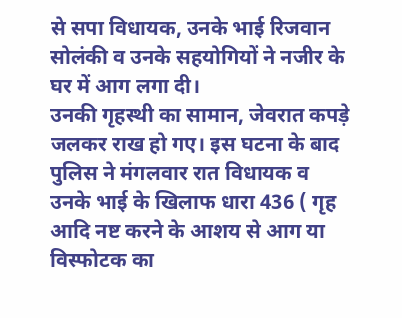से सपा विधायक, उनके भाई रिजवान सोलंकी व उनके सहयोगियों ने नजीर के घर में आग लगा दी।
उनकी गृहस्थी का सामान, जेवरात कपड़े जलकर राख हो गए। इस घटना के बाद पुलिस ने मंगलवार रात विधायक व उनके भाई के खिलाफ धारा 436 ( गृह आदि नष्ट करने के आशय से आग या विस्फोटक का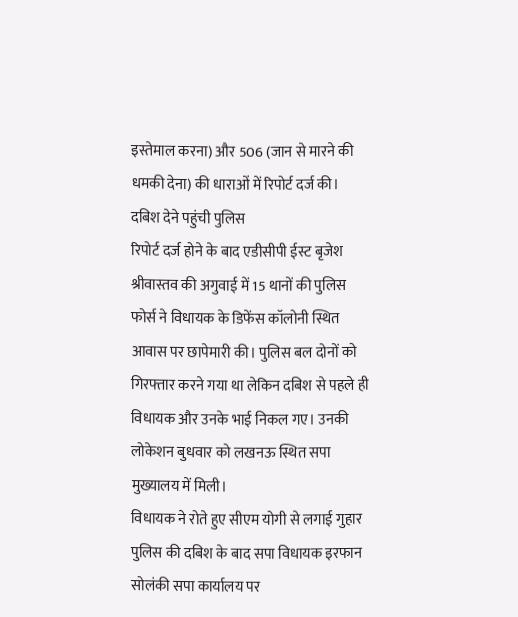इस्तेमाल करना) और 506 (जान से मारने की धमकी देना) की धाराओं में रिपोर्ट दर्ज की।
दबिश देने पहुंची पुलिस
रिपोर्ट दर्ज होने के बाद एडीसीपी ईस्ट बृजेश श्रीवास्तव की अगुवाई में 15 थानों की पुलिस फोर्स ने विधायक के डिफेंस कॉलोनी स्थित आवास पर छापेमारी की। पुलिस बल दोनों को गिरफ्तार करने गया था लेकिन दबिश से पहले ही विधायक और उनके भाई निकल गए। उनकी लोकेशन बुधवार को लखनऊ स्थित सपा मुख्यालय में मिली।
विधायक ने रोते हुए सीएम योगी से लगाई गुहार
पुलिस की दबिश के बाद सपा विधायक इरफान सोलंकी सपा कार्यालय पर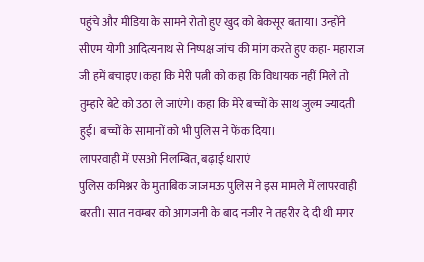पहुंचे और मीडिया के सामने रोतो हुए खुद को बेकसूर बताया। उन्होंने सीएम योगी आदित्यनाथ से निष्पक्ष जांच की मांग करते हुए कहा- महाराज जी हमें बचाइए।कहा कि मेरी पत्नी को कहा कि विधायक नहीं मिले तो तुम्हारे बेटे को उठा ले जाएंगे। कहा कि मेरे बच्चों के साथ जुल्म ज्यादती हुई। बच्चों के सामानों को भी पुलिस ने फेंक दिया।
लापरवाही में एसओ निलम्बित, बढ़ाई धाराएं
पुलिस कमिश्नर के मुताबिक जाजमऊ पुलिस ने इस मामले में लापरवाही बरती। सात नवम्बर को आगजनी के बाद नजीर ने तहरीर दे दी थी मगर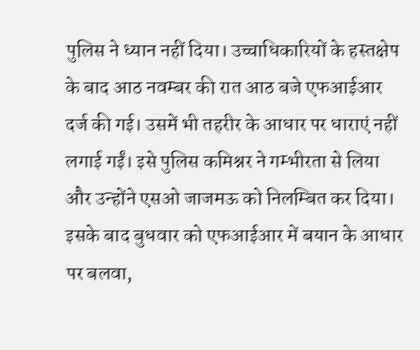पुलिस ने ध्यान नहीं दिया। उच्चाधिकारियों के हस्तक्षेप के बाद आठ नवम्बर की रात आठ बजे एफआईआर दर्ज की गई। उसमें भी तहरीर के आधार पर धाराएं नहीं लगाई गईं। इसे पुलिस कमिश्नर ने गम्भीरता से लिया और उन्होंने एसओ जाजमऊ को निलम्बित कर दिया। इसके बाद बुधवार को एफआईआर में बयान के आधार पर बलवा,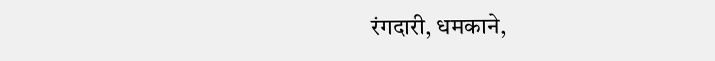रंगदारी, धमकाने,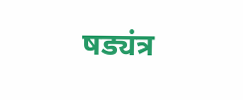षड्यंत्र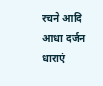रचने आदि आधा दर्जन धाराएं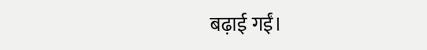बढ़ाई गईं।